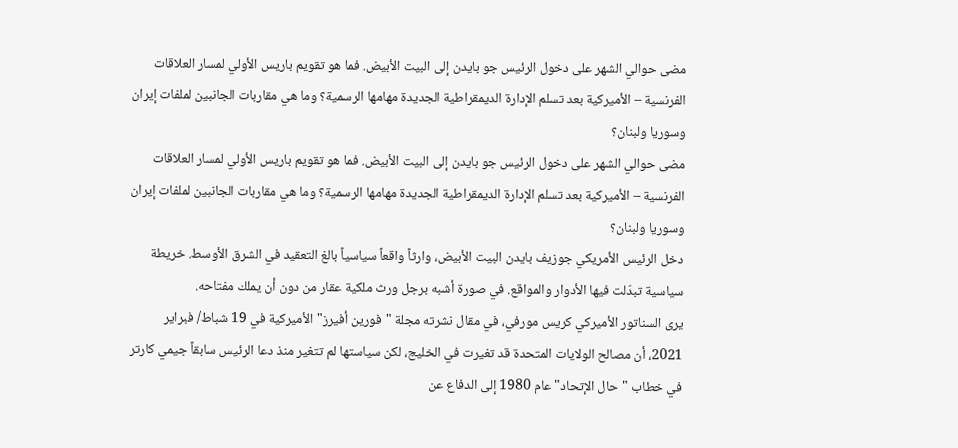مضى حوالي الشهر على دخول الرئيس جو بايدن إلى البيت الأبيض. فما هو تقويم باريس الأولي لمسار العلاقات الفرنسية – الأميركية بعد تسلم الإدارة الديمقراطية الجديدة مهامها الرسمية؟ وما هي مقاربات الجانبين لملفات إيران وسوريا ولبنان؟
مضى حوالي الشهر على دخول الرئيس جو بايدن إلى البيت الأبيض. فما هو تقويم باريس الأولي لمسار العلاقات الفرنسية – الأميركية بعد تسلم الإدارة الديمقراطية الجديدة مهامها الرسمية؟ وما هي مقاربات الجانبين لملفات إيران وسوريا ولبنان؟
دخل الرئيس الأمريكي جوزيف بايدن البيت الأبيض، وارثاً واقعاً سياسياً بالغ التعقيد في الشرق الأوسط. خريطة سياسية تبدّلت فيها الأدوار والمواقع. في صورة أشبه برجل ورث ملكية عقار من دون أن يملك مفتاحه.
يرى السناتور الأميركي كريس مورفي، في مقال نشرته مجلة "فورين أفيرز" الأميركية في 19 شباط/ فبراير 2021، أن مصالح الولايات المتحدة قد تغيرت في الخليج، لكن سياستها لم تتغير منذ دعا الرئيس سابقاً جيمي كارتر في خطاب "حال الإتحاد" عام 1980 إلى الدفاع عن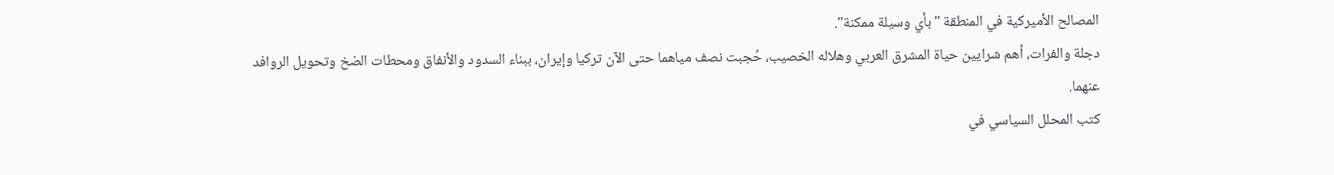المصالح الأميركية في المنطقة "بأي وسيلة ممكنة".
دجلة والفرات، أهم شرايين حياة المشرق العربي وهلاله الخصيب، حُجبت نصف مياهما حتى الآن تركيا وإيران، ببناء السدود والأنفاق ومحطات الضخ وتحويل الروافد عنهما.
كتب المحلل السياسي في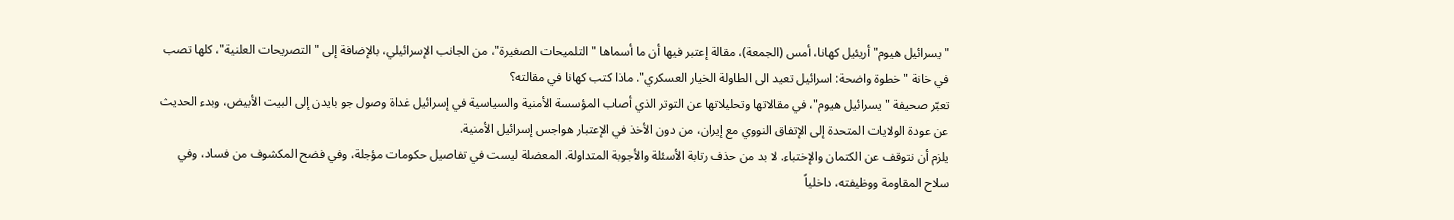"يسرائيل هيوم" أريئيل كهانا، أمس (الجمعة)، مقالة إعتبر فيها أن ما أسماها "التلميحات الصغيرة"، من الجانب الإسرائيلي، بالإضافة إلى "التصريحات العلنية"، كلها تصب في خانة "خطوة واضحة: اسرائيل تعيد الى الطاولة الخيار العسكري". ماذا كتب كهانا في مقالته؟
تعبّر صحيفة "يسرائيل هيوم"، في مقالاتها وتحليلاتها عن التوتر الذي أصاب المؤسسة الأمنية والسياسية في إسرائيل غداة وصول جو بايدن إلى البيت الأبيض، وبدء الحديث عن عودة الولايات المتحدة إلى الإتفاق النووي مع إيران، من دون الأخذ في الإعتبار هواجس إسرائيل الأمنية.
يلزم أن نتوقف عن الكتمان والإختباء. لا بد من حذف رتابة الأسئلة والأجوبة المتداولة. المعضلة ليست في تفاصيل حكومات مؤجلة، وفي فضح المكشوف من فساد، وفي سلاح المقاومة ووظيفته، داخلياً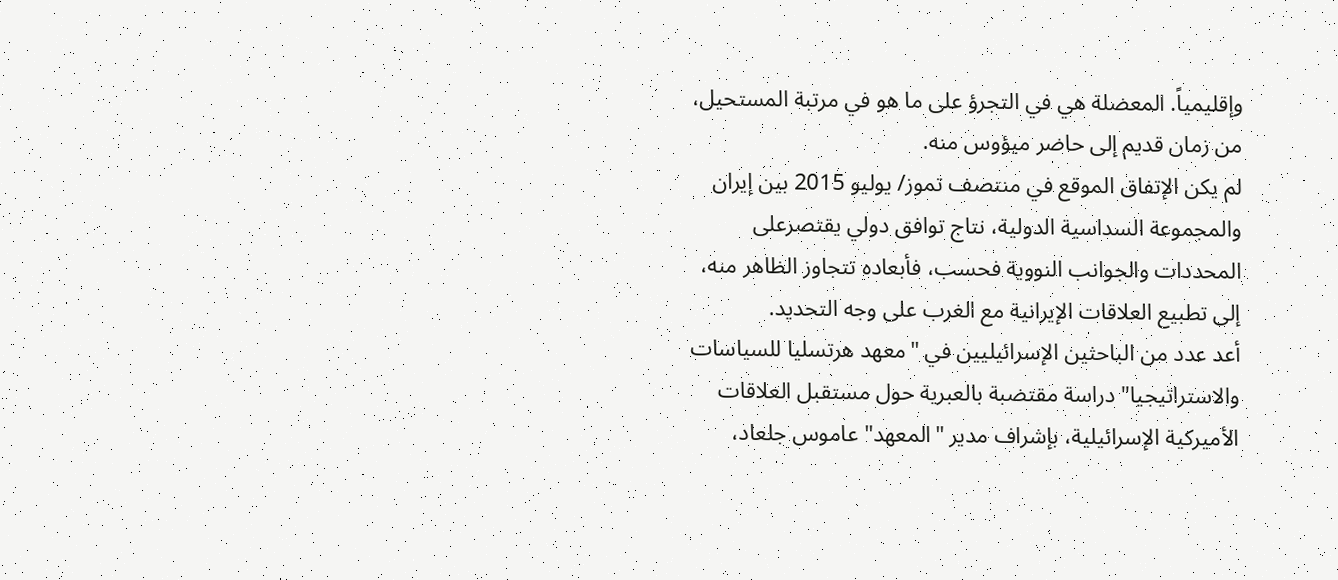وإقليمياً. المعضلة هي في التجرؤ على ما هو في مرتبة المستحيل، من زمان قديم إلى حاضر ميؤوس منه.
لم يكن الإتفاق الموقع في منتصف تموز/ يوليو 2015 بين إيران والمجموعة السداسية الدولية، نتاج توافق دولي يقتصرعلى المحددات والجوانب النووية فحسب، فأبعاده تتجاوز الظاهر منه، إلى تطبيع العلاقات الإيرانية مع الغرب على وجه التحديد.
أعد عدد من الباحثين الإسرائيليين في "معهد هرتسليا للسياسات والاستراتيجيا" دراسة مقتضبة بالعبرية حول مستقبل العلاقات الأميركية الإسرائيلية، بإشراف مدير "المعهد" عاموس جلعاد،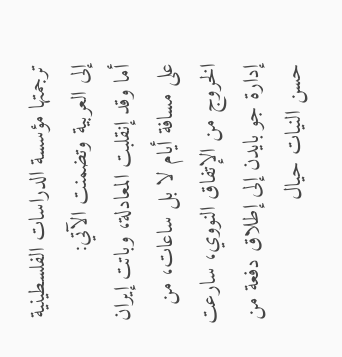ترجمتها مؤسسة الدراسات الفلسطينية إلى العربية وتضمنت الآتي:
أما وقد إنقلبت المعادلة، وباتت إيران على مسافة أيام لا بل ساعات، من الخروج من الإتفاق النووي، سارعت إدارة جو بايدن إلى إطلاق دفعة من حسن النيات حيال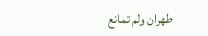طهران ولم تمانع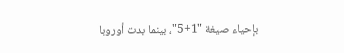بإحياء صيغة "1+5"، بينما بدت أوروبا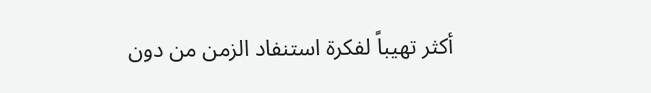أكثر تهيباً لفكرة استنفاد الزمن من دون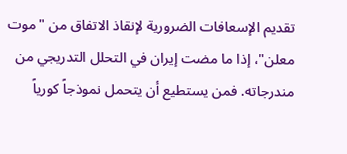تقديم الإسعافات الضرورية لإنقاذ الاتفاق من "موت معلن"، إذا ما مضت إيران في التحلل التدريجي من مندرجاته. فمن يستطيع أن يتحمل نموذجاً كورياً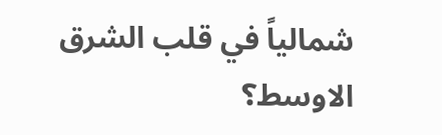شمالياً في قلب الشرق الاوسط؟